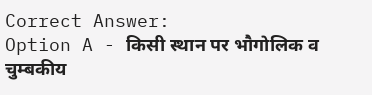Correct Answer:
Option A - किसी स्थान पर भौगोलिक व चुम्बकीय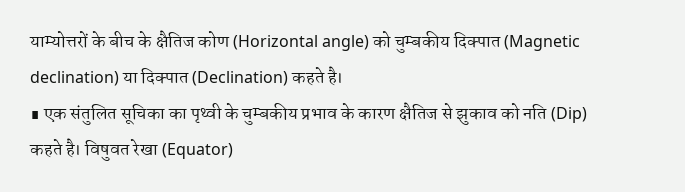याम्योत्तरों के बीच के क्षैतिज कोण (Horizontal angle) को चुम्बकीय दिक्पात (Magnetic declination) या दिक्पात (Declination) कहते है।
∎ एक संतुलित सूचिका का पृथ्वी के चुम्बकीय प्रभाव के कारण क्षैतिज से झुकाव को नति (Dip) कहते है। विषुवत रेखा (Equator)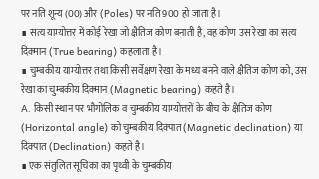पर नति शून्य (00) और (Poles) पर नति 900 हो जाता है।
∎ सत्य याम्योत्तर में कोई रेखा जो क्षैतिज कोण बनाती है, वह कोण उस रेखा का सत्य दिक्मान (True bearing) कहलाता है।
∎ चुम्बकीय याम्योत्तर तथा किसी सर्वेक्षण रेखा के मध्य बनने वाले क्षैतिज कोण को, उस रेखा का चुम्बकीय दिक्मान (Magnetic bearing) कहते है।
A. किसी स्थान पर भौगोलिक व चुम्बकीय याम्योत्तरों के बीच के क्षैतिज कोण (Horizontal angle) को चुम्बकीय दिक्पात (Magnetic declination) या दिक्पात (Declination) कहते है।
∎ एक संतुलित सूचिका का पृथ्वी के चुम्बकीय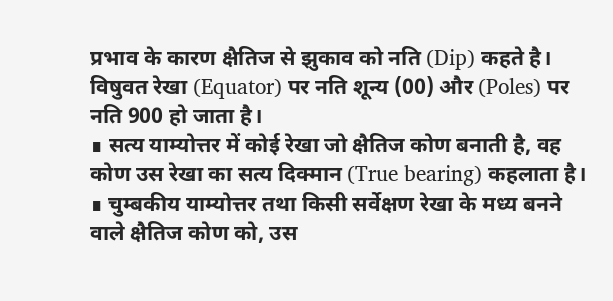प्रभाव के कारण क्षैतिज से झुकाव को नति (Dip) कहते है। विषुवत रेखा (Equator) पर नति शून्य (00) और (Poles) पर नति 900 हो जाता है।
∎ सत्य याम्योत्तर में कोई रेखा जो क्षैतिज कोण बनाती है, वह कोण उस रेखा का सत्य दिक्मान (True bearing) कहलाता है।
∎ चुम्बकीय याम्योत्तर तथा किसी सर्वेक्षण रेखा के मध्य बनने वाले क्षैतिज कोण को, उस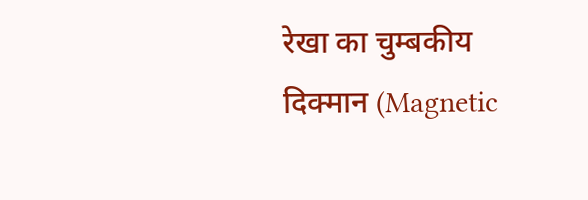रेखा का चुम्बकीय दिक्मान (Magnetic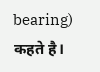bearing) कहते है।